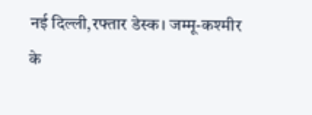नई दिल्ली,रफ्तार डेस्क। जम्मू-कश्मीर के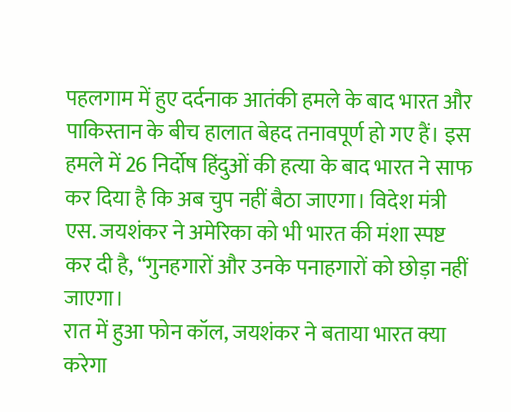पहलगाम में हुए दर्दनाक आतंकी हमले के बाद भारत और पाकिस्तान के बीच हालात बेहद तनावपूर्ण हो गए हैं। इस हमले में 26 निर्दोष हिंदुओं की हत्या के बाद भारत ने साफ कर दिया है कि अब चुप नहीं बैठा जाएगा। विदेश मंत्री एस. जयशंकर ने अमेरिका को भी भारत की मंशा स्पष्ट कर दी है, “गुनहगारों और उनके पनाहगारों को छोड़ा नहीं जाएगा।
रात में हुआ फोन कॉल, जयशंकर ने बताया भारत क्या करेगा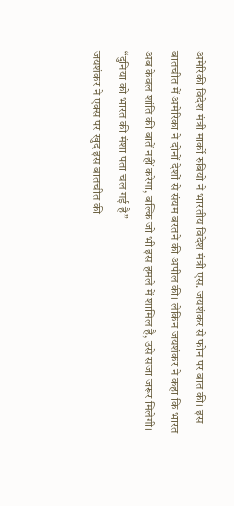अमेरिकी विदेश मंत्री मार्को रुबियो ने भारतीय विदेश मंत्री एस. जयशंकर से फोन पर बात की। इस बातचीत में अमेरिका ने दोनों देशों से संयम बरतने की अपील की। लेकिन जयशंकर ने कहा कि भारत अब केवल शांति की बातें नहीं करेगा, बल्कि जो भी इस हमले में शामिल है, उसे सजा जरूर मिलेगी।
“दुनिया को भारत की मंशा पता चल गई है”
जयशंकर ने एक्स पर खुद इस बातचीत की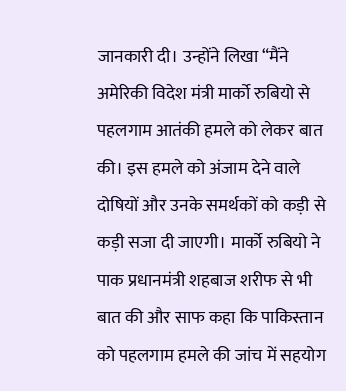जानकारी दी। उन्होंने लिखा “मैंने अमेरिकी विदेश मंत्री मार्को रुबियो से पहलगाम आतंकी हमले को लेकर बात की। इस हमले को अंजाम देने वाले दोषियों और उनके समर्थकों को कड़ी से कड़ी सजा दी जाएगी। मार्को रुबियो ने पाक प्रधानमंत्री शहबाज शरीफ से भी बात की और साफ कहा कि पाकिस्तान को पहलगाम हमले की जांच में सहयोग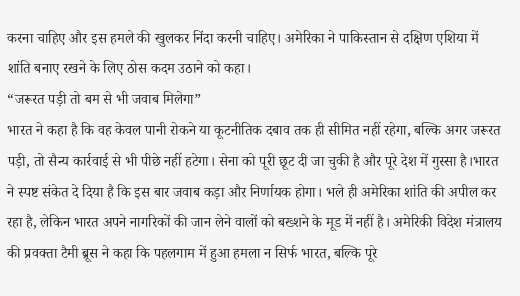करना चाहिए और इस हमले की खुलकर निंदा करनी चाहिए। अमेरिका ने पाकिस्तान से दक्षिण एशिया में शांति बनाए रखने के लिए ठोस कदम उठाने को कहा।
“जरूरत पड़ी तो बम से भी जवाब मिलेगा”
भारत ने कहा है कि वह केवल पानी रोकने या कूटनीतिक दबाव तक ही सीमित नहीं रहेगा, बल्कि अगर जरूरत पड़ी, तो सैन्य कार्रवाई से भी पीछे नहीं हटेगा। सेना को पूरी छूट दी जा चुकी है और पूरे देश में गुस्सा है।भारत ने स्पष्ट संकेत दे दिया है कि इस बार जवाब कड़ा और निर्णायक होगा। भले ही अमेरिका शांति की अपील कर रहा है, लेकिन भारत अपने नागरिकों की जान लेने वालों को बख्शने के मूड में नहीं है। अमेरिकी विदेश मंत्रालय की प्रवक्ता टैमी ब्रूस ने कहा कि पहलगाम में हुआ हमला न सिर्फ भारत, बल्कि पूरे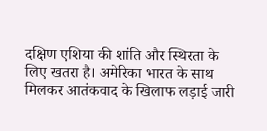दक्षिण एशिया की शांति और स्थिरता के लिए खतरा है। अमेरिका भारत के साथ मिलकर आतंकवाद के खिलाफ लड़ाई जारी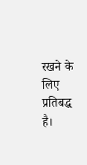रखने के लिए प्रतिबद्ध है।